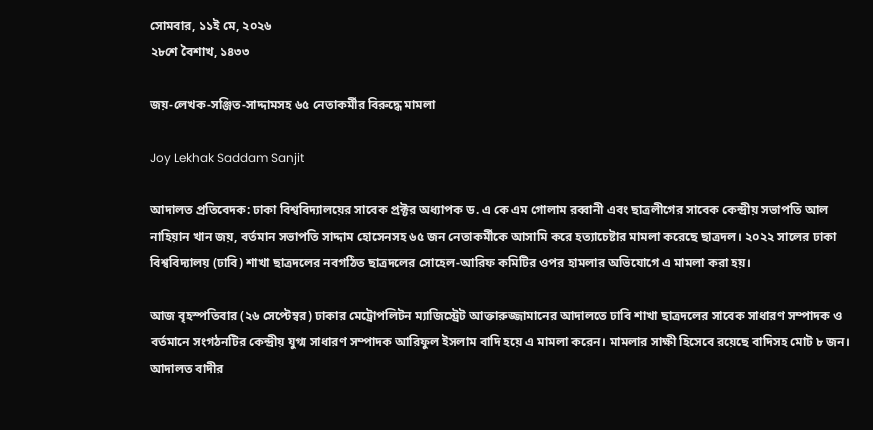সোমবার, ১১ই মে, ২০২৬
২৮শে বৈশাখ, ১৪৩৩

জয়-লেখক-সঞ্জিত-সাদ্দামসহ ৬৫ নেতাকর্মীর বিরুদ্ধে মামলা

Joy Lekhak Saddam Sanjit

আদালত প্রতিবেদক: ঢাকা বিশ্ববিদ্যালয়ের সাবেক প্রক্টর অধ্যাপক ড. এ কে এম গোলাম রব্বানী এবং ছাত্রলীগের সাবেক কেন্দ্রীয় সভাপতি আল নাহিয়ান খান জয়, বর্তমান সভাপতি সাদ্দাম হোসেনসহ ৬৫ জন নেতাকর্মীকে আসামি করে হত্যাচেষ্টার মামলা করেছে ছাত্রদল। ২০২২ সালের ঢাকা বিশ্ববিদ্যালয় (ঢাবি) শাখা ছাত্রদলের নবগঠিত ছাত্রদলের সোহেল-আরিফ কমিটির ওপর হামলার অভিযোগে এ মামলা করা হয়।

আজ বৃহস্পতিবার (২৬ সেপ্টেম্বর) ঢাকার মেট্রোপলিটন ম্যাজিস্ট্রেট আক্তারুজ্জামানের আদালতে ঢাবি শাখা ছাত্রদলের সাবেক সাধারণ সম্পাদক ও বর্তমানে সংগঠনটির কেন্দ্রীয় যুগ্ম সাধারণ সম্পাদক আরিফুল ইসলাম বাদি হয়ে এ মামলা করেন। মামলার সাক্ষী হিসেবে রয়েছে বাদিসহ মোট ৮ জন। আদালত বাদীর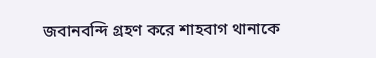জবানবন্দি গ্রহণ করে শাহবাগ থানাকে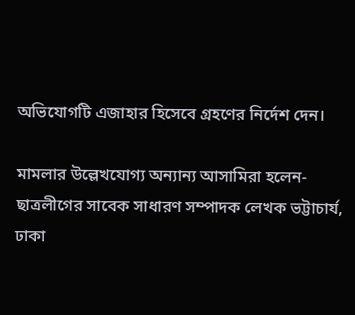অভিযোগটি এজাহার হিসেবে গ্রহণের নির্দেশ দেন।

মামলার উল্লেখযোগ্য অন্যান্য আসামিরা হলেন- ছাত্রলীগের সাবেক সাধারণ সম্পাদক লেখক ভট্টাচার্য, ঢাকা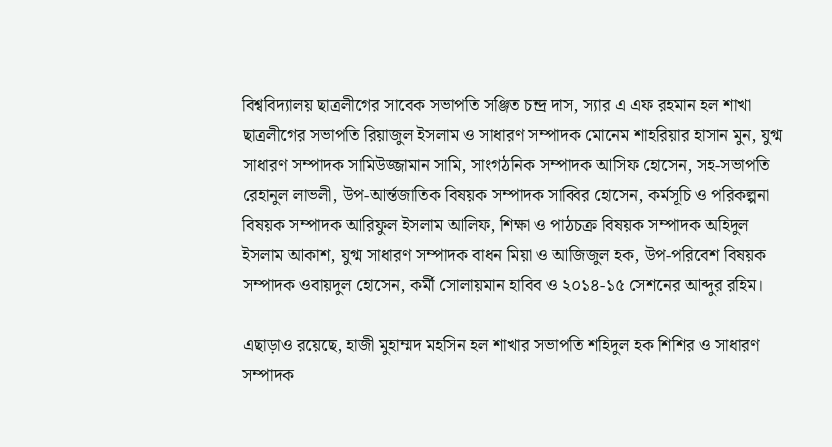বিশ্ববিদ্যালয় ছাত্রলীগের সাবেক সভাপতি সঞ্জিত চন্দ্র দাস, স্যার এ এফ রহমান হল শাখা ছাত্রলীগের সভাপতি রিয়াজুল ইসলাম ও সাধারণ সম্পাদক মোনেম শাহরিয়ার হাসান মুন, যুগ্ম সাধারণ সম্পাদক সামিউজ্জামান সামি, সাংগঠনিক সম্পাদক আসিফ হোসেন, সহ-সভাপতি রেহানুল লাভলী, উপ-আর্ন্তজাতিক বিষয়ক সম্পাদক সাব্বির হোসেন, কর্মসূচি ও পরিকল্পনা বিষয়ক সম্পাদক আরিফুল ইসলাম আলিফ, শিক্ষা ও পাঠচক্র বিষয়ক সম্পাদক অহিদুল ইসলাম আকাশ, যুগ্ম সাধারণ সম্পাদক বাধন মিয়া ও আজিজুল হক, উপ-পরিবেশ বিষয়ক সম্পাদক ওবায়দুল হোসেন, কর্মী সোলায়মান হাবিব ও ২০১৪-১৫ সেশনের আব্দুর রহিম।

এছাড়াও রয়েছে, হাজী মুহাম্মদ মহসিন হল শাখার সভাপতি শহিদুল হক শিশির ও সাধারণ সম্পাদক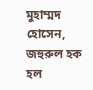মুহাম্মদ হোসেন, জহুরুল হক হল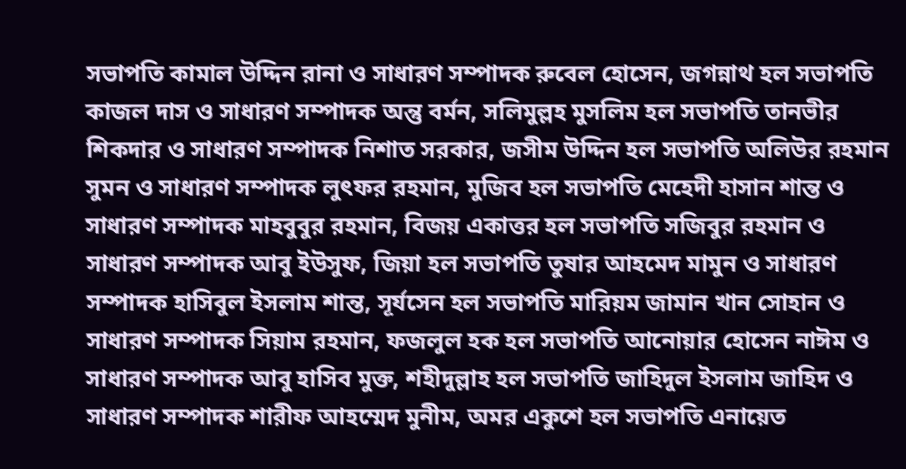সভাপতি কামাল উদ্দিন রানা ও সাধারণ সম্পাদক রুবেল হোসেন, জগন্নাথ হল সভাপতি কাজল দাস ও সাধারণ সম্পাদক অন্তু বর্মন, সলিমুল্লহ মুসলিম হল সভাপতি তানভীর শিকদার ও সাধারণ সম্পাদক নিশাত সরকার, জসীম উদ্দিন হল সভাপতি অলিউর রহমান সুমন ও সাধারণ সম্পাদক লুৎফর রহমান, মুজিব হল সভাপতি মেহেদী হাসান শান্ত ও সাধারণ সম্পাদক মাহবুবুর রহমান, বিজয় একাত্তর হল সভাপতি সজিবুর রহমান ও সাধারণ সম্পাদক আবু ইউসুফ, জিয়া হল সভাপতি তুষার আহমেদ মামুন ও সাধারণ সম্পাদক হাসিবুল ইসলাম শান্ত, সূর্যসেন হল সভাপতি মারিয়ম জামান খান সোহান ও সাধারণ সম্পাদক সিয়াম রহমান, ফজলুল হক হল সভাপতি আনোয়ার হোসেন নাঈম ও সাধারণ সম্পাদক আবু হাসিব মুক্ত, শহীদুল্লাহ হল সভাপতি জাহিদুল ইসলাম জাহিদ ও সাধারণ সম্পাদক শারীফ আহম্মেদ মুনীম, অমর একুশে হল সভাপতি এনায়েত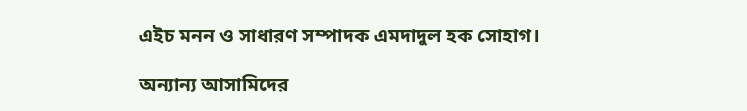এইচ মনন ও সাধারণ সম্পাদক এমদাদুল হক সোহাগ।

অন্যান্য আসামিদের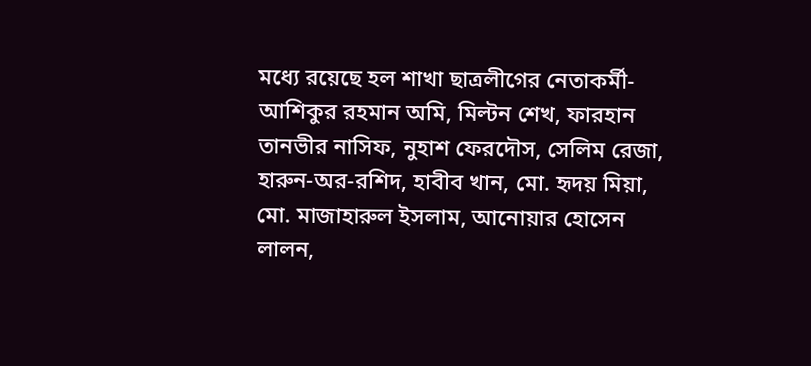মধ্যে রয়েছে হল শাখা ছাত্রলীগের নেতাকর্মী- আশিকুর রহমান অমি, মিল্টন শেখ, ফারহান তানভীর নাসিফ, নুহাশ ফেরদৌস, সেলিম রেজা, হারুন-অর-রশিদ, হাবীব খান, মো. হৃদয় মিয়া, মো. মাজাহারুল ইসলাম, আনোয়ার হোসেন লালন,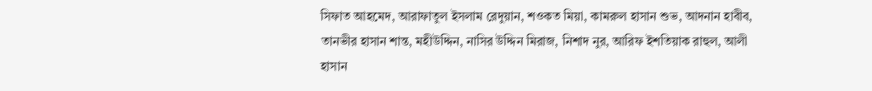সিফাত আহমেদ, আরাফাতুল ইসলাম রেদুয়ান, শওকত মিয়া, কামরুল হাসান শুভ, আদনান হাবীব, তানভীর হাসান শান্ত, মহীউদ্দিন, নাসির উদ্দিন মিরাজ, নিশাদ নুর, আরিফ ইশতিয়াক রাহুল, আলী হাসান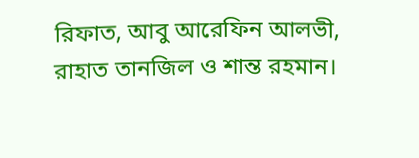রিফাত, আবু আরেফিন আলভী, রাহাত তানজিল ও শান্ত রহমান।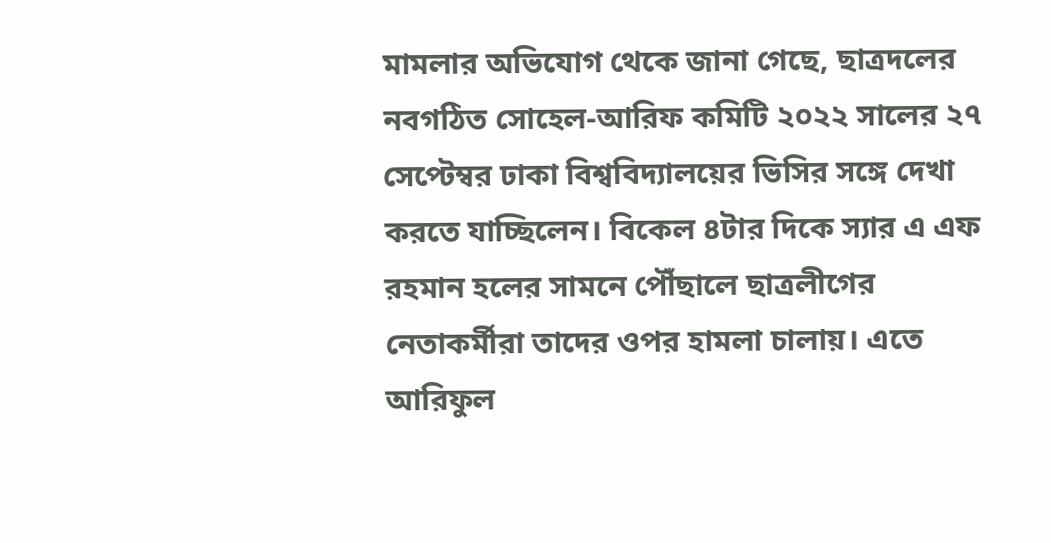মামলার অভিযোগ থেকে জানা গেছে, ছাত্রদলের নবগঠিত সোহেল-আরিফ কমিটি ২০২২ সালের ২৭ সেপ্টেম্বর ঢাকা বিশ্ববিদ্যালয়ের ভিসির সঙ্গে দেখা করতে যাচ্ছিলেন। বিকেল ৪টার দিকে স্যার এ এফ রহমান হলের সামনে পৌঁছালে ছাত্রলীগের নেতাকর্মীরা তাদের ওপর হামলা চালায়। এতে আরিফুল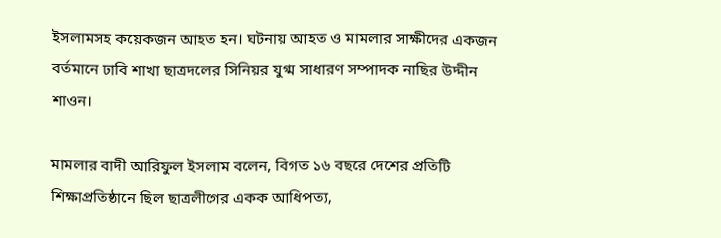ইসলামসহ কয়েকজন আহত হন। ঘটনায় আহত ও মামলার সাক্ষীদের একজন বর্তমানে ঢাবি শাখা ছাত্রদলের সিনিয়র যুগ্ম সাধারণ সম্পাদক নাছির উদ্দীন শাওন।

মামলার বাদী আরিফুল ইসলাম বলেন, বিগত ১৬ বছরে দেশের প্রতিটি শিক্ষাপ্রতিষ্ঠানে ছিল ছাত্রলীগের একক আধিপত্য,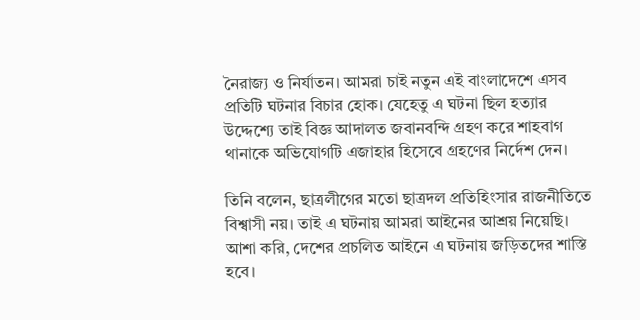নৈরাজ্য ও নির্যাতন। আমরা চাই নতুন এই বাংলাদেশে এসব প্রতিটি ঘটনার বিচার হোক। যেহেতু এ ঘটনা ছিল হত্যার উদ্দেশ্যে তাই বিজ্ঞ আদালত জবানবন্দি গ্রহণ করে শাহবাগ থানাকে অভিযোগটি এজাহার হিসেবে গ্রহণের নির্দেশ দেন।

তিনি বলেন, ছাত্রলীগের মতো ছাত্রদল প্রতিহিংসার রাজনীতিতে বিশ্বাসী নয়। তাই এ ঘটনায় আমরা আইনের আশ্রয় নিয়েছি। আশা করি, দেশের প্রচলিত আইনে এ ঘটনায় জড়িতদের শাস্তি হবে।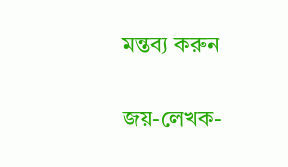মন্তব্য করুন

জয়-লেখক-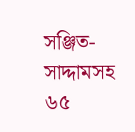সঞ্জিত-সাদ্দামসহ ৬৫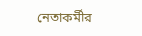নেতাকর্মীর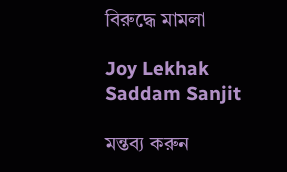বিরুদ্ধে মামলা

Joy Lekhak Saddam Sanjit

মন্তব্য করুন